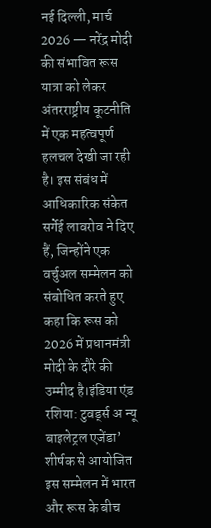नई दिल्ली, मार्च 2026 — नरेंद्र मोदी की संभावित रूस यात्रा को लेकर अंतरराष्ट्रीय कूटनीति में एक महत्वपूर्ण हलचल देखी जा रही है। इस संबंध में आधिकारिक संकेत सर्गेई लावरोव ने दिए हैं, जिन्होंने एक वर्चुअल सम्मेलन को संबोधित करते हुए कहा कि रूस को 2026 में प्रधानमंत्री मोदी के दौरे की उम्मीद है।इंडिया एंड रशिया: टुवर्ड्स अ न्यू बाइलेट्रल एजेंडा’ शीर्षक से आयोजित इस सम्मेलन में भारत और रूस के बीच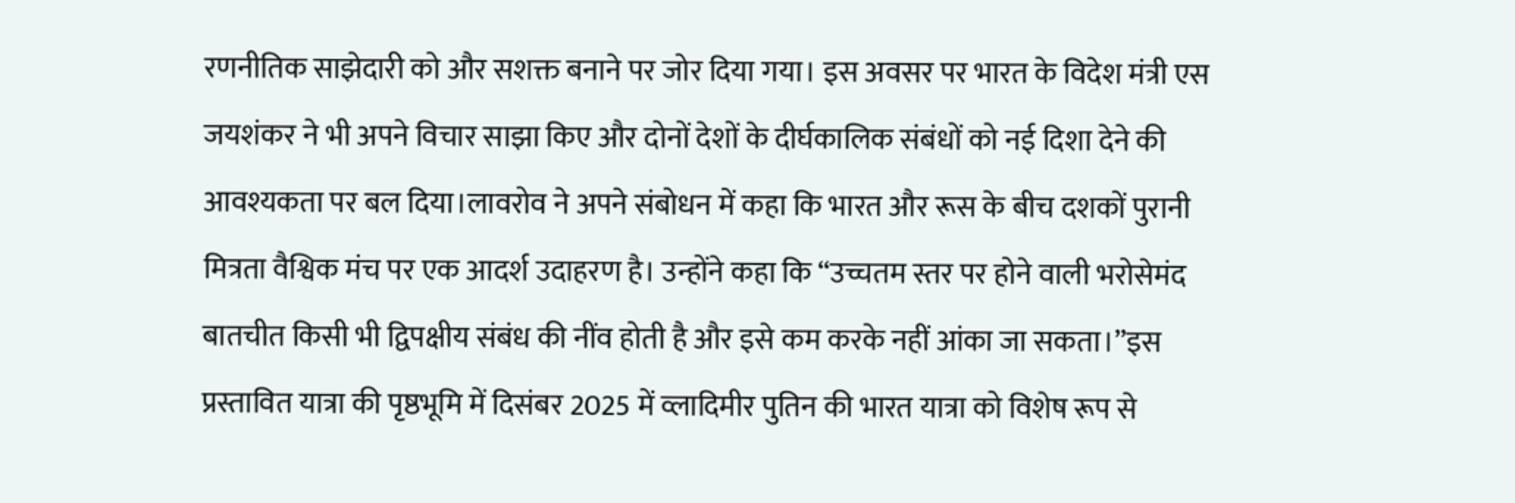रणनीतिक साझेदारी को और सशक्त बनाने पर जोर दिया गया। इस अवसर पर भारत के विदेश मंत्री एस जयशंकर ने भी अपने विचार साझा किए और दोनों देशों के दीर्घकालिक संबंधों को नई दिशा देने की आवश्यकता पर बल दिया।लावरोव ने अपने संबोधन में कहा कि भारत और रूस के बीच दशकों पुरानी मित्रता वैश्विक मंच पर एक आदर्श उदाहरण है। उन्होंने कहा कि “उच्चतम स्तर पर होने वाली भरोसेमंद बातचीत किसी भी द्विपक्षीय संबंध की नींव होती है और इसे कम करके नहीं आंका जा सकता।”इस प्रस्तावित यात्रा की पृष्ठभूमि में दिसंबर 2025 में व्लादिमीर पुतिन की भारत यात्रा को विशेष रूप से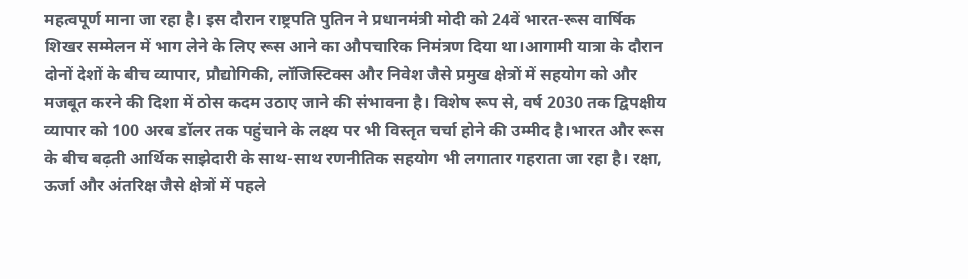महत्वपूर्ण माना जा रहा है। इस दौरान राष्ट्रपति पुतिन ने प्रधानमंत्री मोदी को 24वें भारत-रूस वार्षिक शिखर सम्मेलन में भाग लेने के लिए रूस आने का औपचारिक निमंत्रण दिया था।आगामी यात्रा के दौरान दोनों देशों के बीच व्यापार, प्रौद्योगिकी, लॉजिस्टिक्स और निवेश जैसे प्रमुख क्षेत्रों में सहयोग को और मजबूत करने की दिशा में ठोस कदम उठाए जाने की संभावना है। विशेष रूप से, वर्ष 2030 तक द्विपक्षीय व्यापार को 100 अरब डॉलर तक पहुंचाने के लक्ष्य पर भी विस्तृत चर्चा होने की उम्मीद है।भारत और रूस के बीच बढ़ती आर्थिक साझेदारी के साथ-साथ रणनीतिक सहयोग भी लगातार गहराता जा रहा है। रक्षा, ऊर्जा और अंतरिक्ष जैसे क्षेत्रों में पहले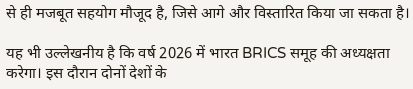से ही मजबूत सहयोग मौजूद है, जिसे आगे और विस्तारित किया जा सकता है।

यह भी उल्लेखनीय है कि वर्ष 2026 में भारत BRICS समूह की अध्यक्षता करेगा। इस दौरान दोनों देशों के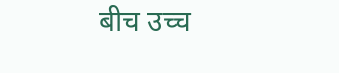बीच उच्च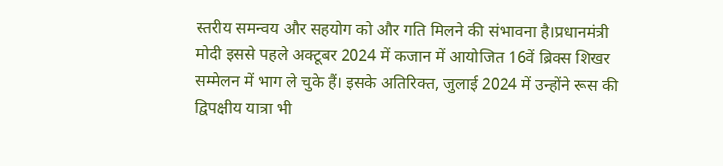स्तरीय समन्वय और सहयोग को और गति मिलने की संभावना है।प्रधानमंत्री मोदी इससे पहले अक्टूबर 2024 में कजान में आयोजित 16वें ब्रिक्स शिखर सम्मेलन में भाग ले चुके हैं। इसके अतिरिक्त, जुलाई 2024 में उन्होंने रूस की द्विपक्षीय यात्रा भी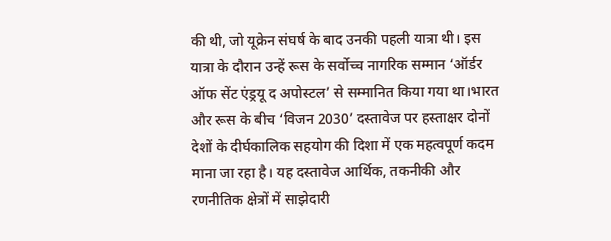की थी, जो यूक्रेन संघर्ष के बाद उनकी पहली यात्रा थी। इस यात्रा के दौरान उन्हें रूस के सर्वोच्च नागरिक सम्मान ‘ऑर्डर ऑफ सेंट एंड्रयू द अपोस्टल’ से सम्मानित किया गया था।भारत और रूस के बीच ‘विजन 2030’ दस्तावेज पर हस्ताक्षर दोनों देशों के दीर्घकालिक सहयोग की दिशा में एक महत्वपूर्ण कदम माना जा रहा है। यह दस्तावेज आर्थिक, तकनीकी और रणनीतिक क्षेत्रों में साझेदारी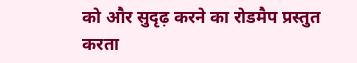को और सुदृढ़ करने का रोडमैप प्रस्तुत करता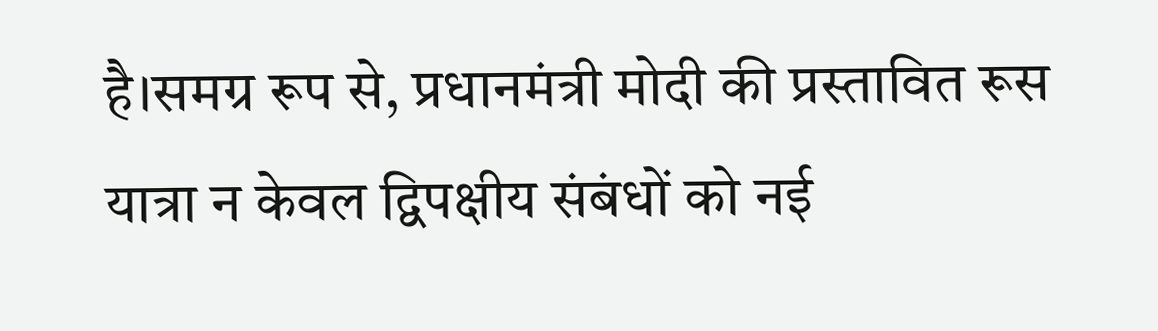है।समग्र रूप से, प्रधानमंत्री मोदी की प्रस्तावित रूस यात्रा न केवल द्विपक्षीय संबंधों को नई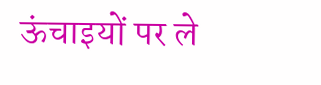ऊंचाइयों पर ले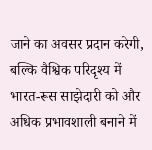जाने का अवसर प्रदान करेगी, बल्कि वैश्विक परिदृश्य में भारत-रूस साझेदारी को और अधिक प्रभावशाली बनाने में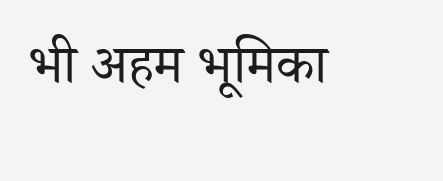भी अहम भूमिका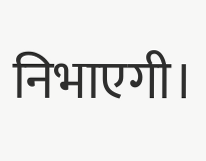निभाएगी।